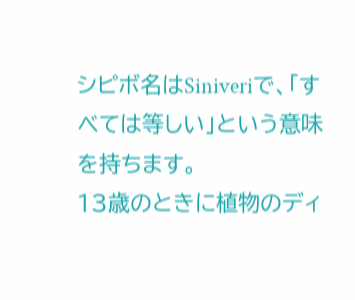シピボ名はSiniveriで、「すべては等しい」という意味を持ちます。
13歳のときに植物のディ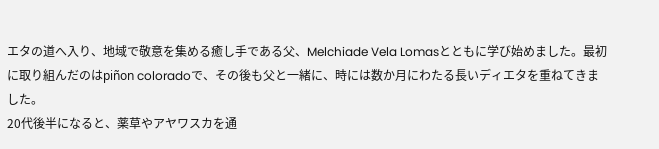エタの道へ入り、地域で敬意を集める癒し手である父、Melchiade Vela Lomasとともに学び始めました。最初に取り組んだのはpiñon coloradoで、その後も父と一緒に、時には数か月にわたる長いディエタを重ねてきました。
20代後半になると、薬草やアヤワスカを通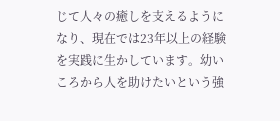じて人々の癒しを支えるようになり、現在では23年以上の経験を実践に生かしています。幼いころから人を助けたいという強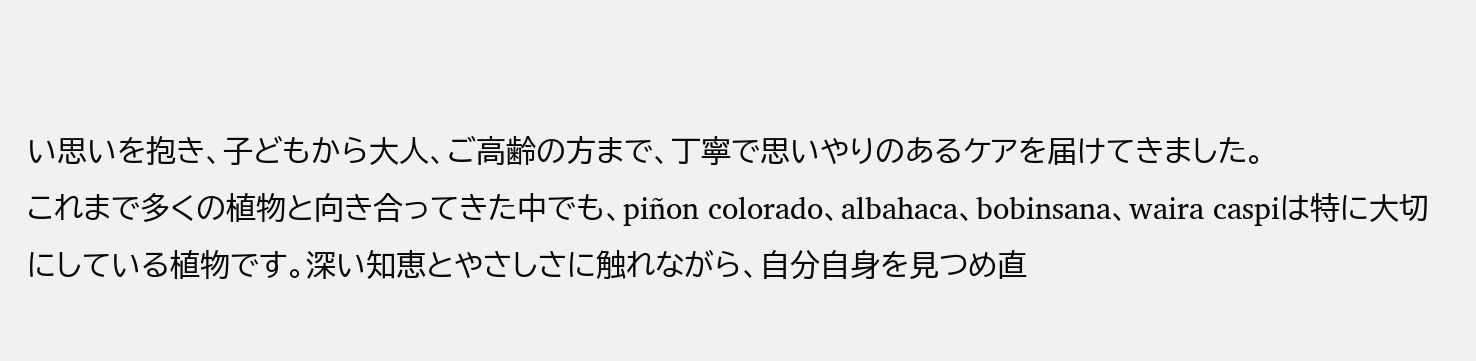い思いを抱き、子どもから大人、ご高齢の方まで、丁寧で思いやりのあるケアを届けてきました。
これまで多くの植物と向き合ってきた中でも、piñon colorado、albahaca、bobinsana、waira caspiは特に大切にしている植物です。深い知恵とやさしさに触れながら、自分自身を見つめ直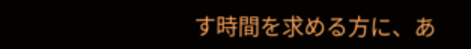す時間を求める方に、あ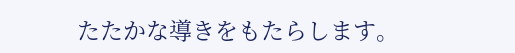たたかな導きをもたらします。